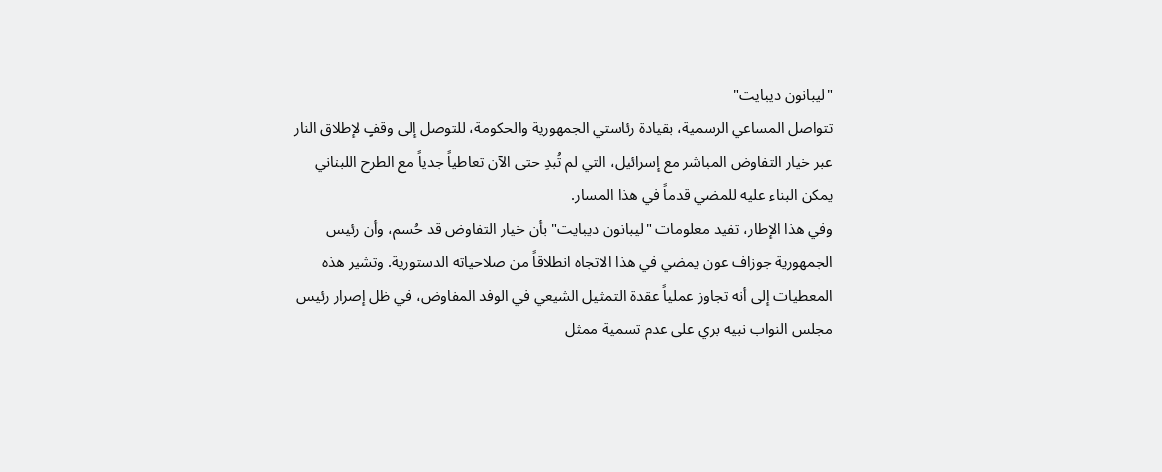"ليبانون ديبايت"
تتواصل المساعي الرسمية، بقيادة رئاستي الجمهورية والحكومة، للتوصل إلى وقفٍ لإطلاق النار عبر خيار التفاوض المباشر مع إسرائيل، التي لم تُبدِ حتى الآن تعاطياً جدياً مع الطرح اللبناني يمكن البناء عليه للمضي قدماً في هذا المسار.
وفي هذا الإطار، تفيد معلومات "ليبانون ديبايت" بأن خيار التفاوض قد حُسم، وأن رئيس الجمهورية جوزاف عون يمضي في هذا الاتجاه انطلاقاً من صلاحياته الدستورية. وتشير هذه المعطيات إلى أنه تجاوز عملياً عقدة التمثيل الشيعي في الوفد المفاوض، في ظل إصرار رئيس مجلس النواب نبيه بري على عدم تسمية ممثل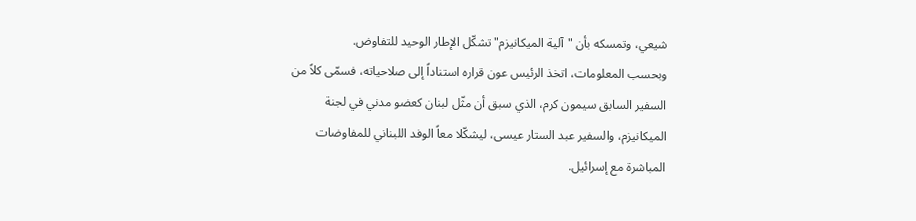شيعي، وتمسكه بأن "آلية الميكانيزم" تشكّل الإطار الوحيد للتفاوض.
وبحسب المعلومات، اتخذ الرئيس عون قراره استناداً إلى صلاحياته، فسمّى كلاً من السفير السابق سيمون كرم، الذي سبق أن مثّل لبنان كعضو مدني في لجنة الميكانيزم، والسفير عبد الستار عيسى، ليشكّلا معاً الوفد اللبناني للمفاوضات المباشرة مع إسرائيل.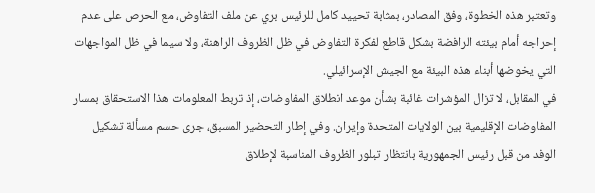وتعتبر هذه الخطوة، وفق المصادر، بمثابة تحييد كامل للرئيس بري عن ملف التفاوض، مع الحرص على عدم إحراجه أمام بيئته الرافضة بشكل قاطع لفكرة التفاوض في ظل الظروف الراهنة، ولا سيما في ظل المواجهات التي يخوضها أبناء هذه البيئة مع الجيش الإسرائيلي.
في المقابل، لا تزال المؤشرات غائبة بشأن موعد انطلاق المفاوضات، إذ تربط المعلومات هذا الاستحقاق بمسار المفاوضات الإقليمية بين الولايات المتحدة وإيران. وفي إطار التحضير المسبق، جرى حسم مسألة تشكيل الوفد من قبل رئيس الجمهورية بانتظار تبلور الظروف المناسبة لإطلاق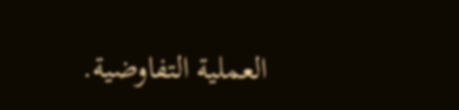العملية التفاوضية.